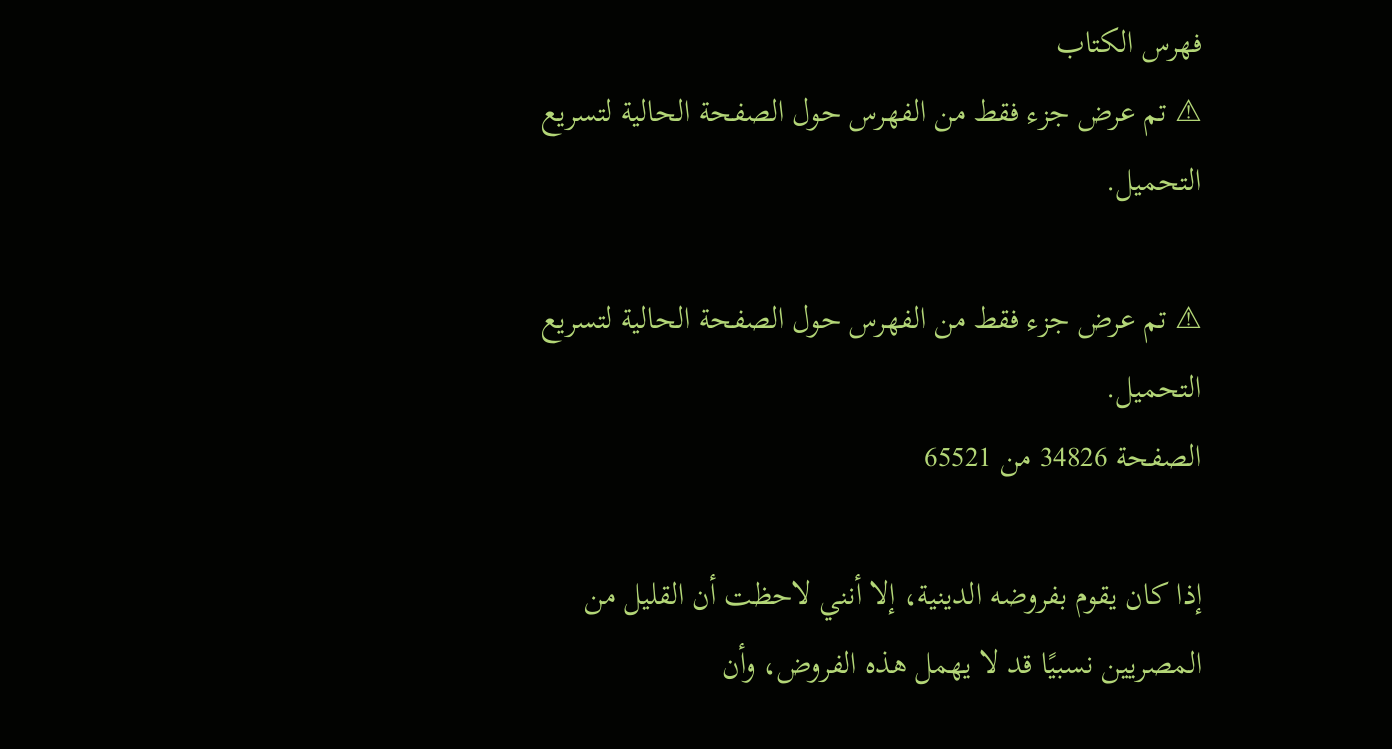فهرس الكتاب
⚠ تم عرض جزء فقط من الفهرس حول الصفحة الحالية لتسريع التحميل.

⚠ تم عرض جزء فقط من الفهرس حول الصفحة الحالية لتسريع التحميل.
الصفحة 34826 من 65521

إذا كان يقوم بفروضه الدينية، إلا أنني لاحظت أن القليل من المصريين نسبيًا قد لا يهمل هذه الفروض، وأن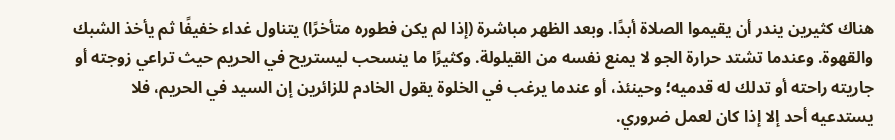هناك كثيرين يندر أن يقيموا الصلاة أبدًا. وبعد الظهر مباشرة (إذا لم يكن فطوره متأخرًا) يتناول غداء خفيفًا ثم يأخذ الشبك والقهوة. وعندما تشتد حرارة الجو لا يمنع نفسه من القيلولة. وكثيرًا ما ينسحب ليستريح في الحريم حيث تراعي زوجته أو جاريته راحته أو تدلك له قدميه؛ وحينئذ، أو عندما يرغب في الخلوة يقول الخادم للزائرين إن السيد في الحريم، فلا يستدعيه أحد إلا إذا كان لعمل ضروري.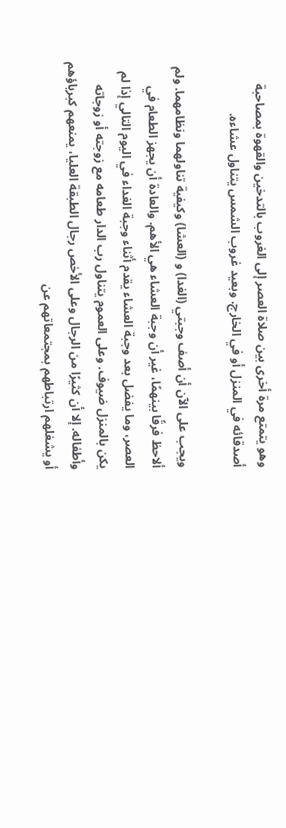وهو يتمتع مرة أخرى بين صلاة العصر إلى الغروب بالتدخين والقهوة بمصاحبة أصدقائه في المنزل أو في الخارج. وبعيد غروب الشمس يتناول عشاءه.

ويجب على الآن أن أصف وجبتي (الغدا) و (العشا) وكيفية تناولهما ونظامهما. ولم ألاحظ فرقًا بينهمًا، غير أن وجبة العشاء هي الأهم. والعادة أن يجهز الطعام في العصر، وما يفضل بعد وجبة العشاء يقدم أثناء وجبة الغداء في اليوم التالي إذا لم يكن بالمنزل ضيوف. وعلى العموم يتناول رب الدار طعامه مع زوجته أو زوجاته وأطفاله. إلا أن كثيرًا من الرجال وعلى الأخص رجال الطبقة العليا، يمنعهم كبرياؤهم أو يشغلهم ارتباطهم بمجتمعاتهم عن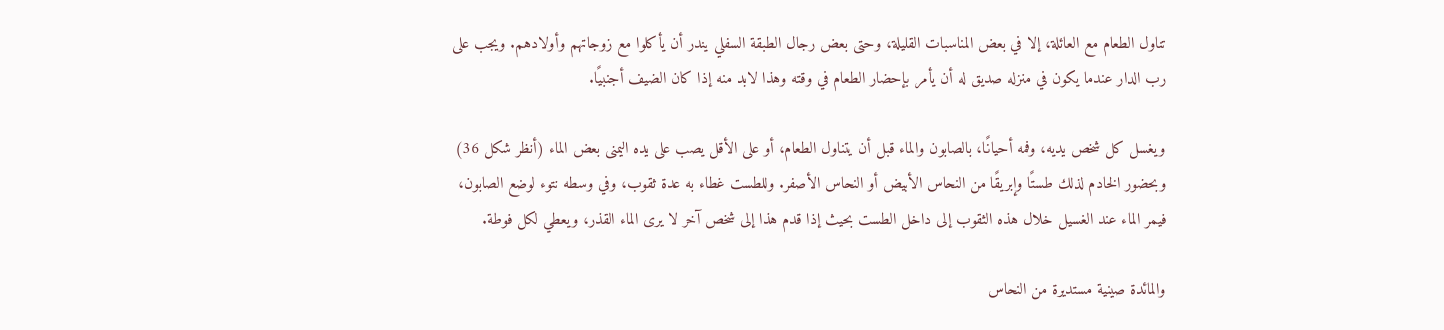تناول الطعام مع العائلة، إلا في بعض المناسبات القليلة، وحتى بعض رجال الطبقة السفلي يندر أن يأكلوا مع زوجاتهم وأولادهم. ويجب على رب الدار عندما يكون في منزله صديق له أن يأمر بإحضار الطعام في وقته وهذا لابد منه إذا كان الضيف أجنبيًا.

ويغسل كل شخص يديه، وفمه أحيانًا، بالصابون والماء قبل أن يتناول الطعام، أو على الأقل يصب على يده اليمنى بعض الماء (أنظر شكل 36) وبحضور الخادم لذلك طستًا وإبريقًا من النحاس الأبيض أو النحاس الأصفر. وللطست غطاء به عدة ثقوب، وفي وسطه نتوء لوضع الصابون، فيمر الماء عند الغسيل خلال هذه الثقوب إلى داخل الطست بحيث إذا قدم هذا إلى شخص آخر لا يرى الماء القذر، ويعطي لكل فوطة.

والمائدة صينية مستديرة من النحاس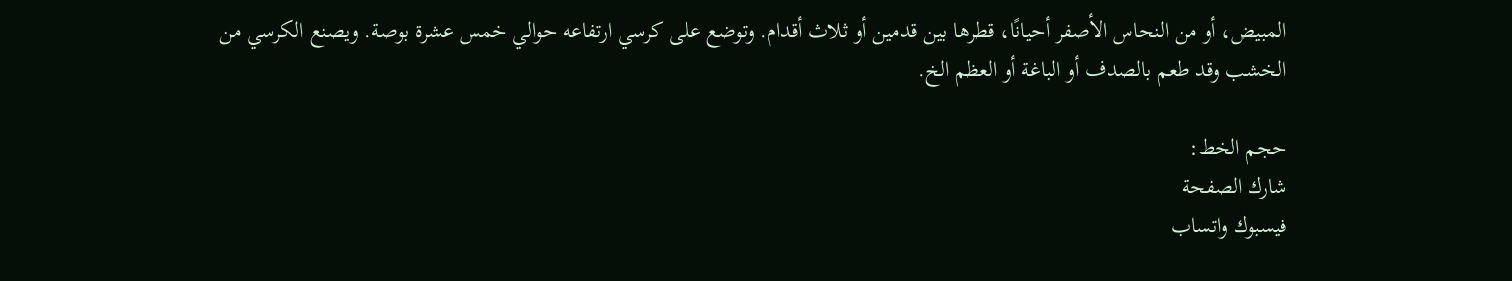المبيض، أو من النحاس الأصفر أحيانًا، قطرها بين قدمين أو ثلاث أقدام. وتوضع على كرسي ارتفاعه حوالي خمس عشرة بوصة. ويصنع الكرسي من الخشب وقد طعم بالصدف أو الباغة أو العظم الخ.

حجم الخط:
شارك الصفحة
فيسبوك واتساب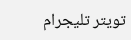تويتر تليجرام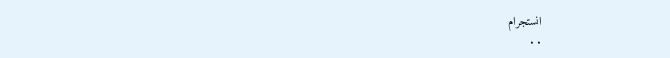انستجرام
. .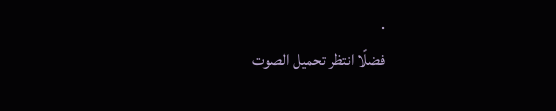.
فضلًا انتظر تحميل الصوت